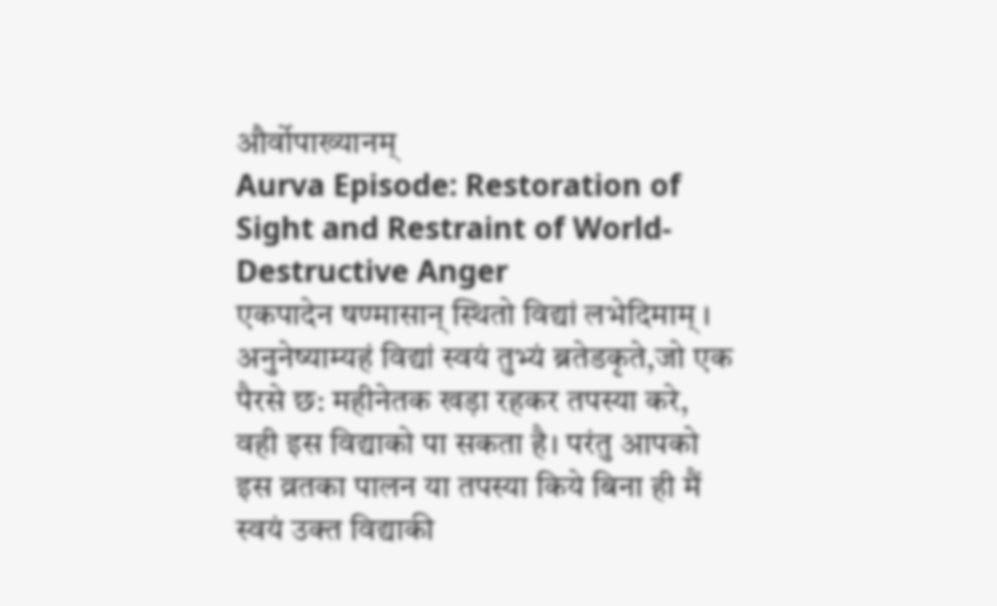और्वोपाख्यानम्
Aurva Episode: Restoration of Sight and Restraint of World-Destructive Anger
एकपादेन षण्मासान् स्थितो विद्यां लभेदिमाम् । अनुनेष्याम्यहं विद्यां स्वयं तुभ्यं ब्रतेडकृते,जो एक पैरसे छ: महीनेतक खड़ा रहकर तपस्या करे, वही इस विद्याको पा सकता है। परंतु आपको इस व्रतका पालन या तपस्या किये बिना ही मैं स्वयं उक्त विद्याकी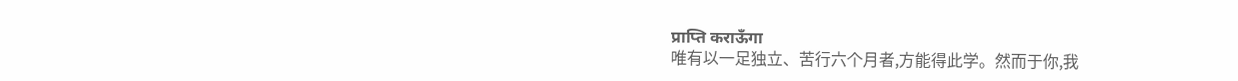प्राप्ति कराऊँगा
唯有以一足独立、苦行六个月者,方能得此学。然而于你,我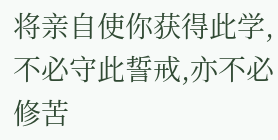将亲自使你获得此学,不必守此誓戒,亦不必修苦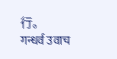行。
गन्धर्व उवाच